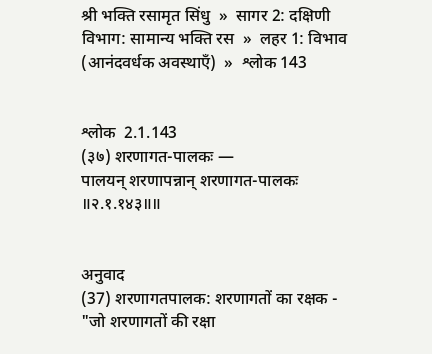श्री भक्ति रसामृत सिंधु  »  सागर 2: दक्षिणी विभाग: सामान्य भक्ति रस  »  लहर 1: विभाव (आनंदवर्धक अवस्थाएँ)  »  श्लोक 143


श्लोक  2.1.143
(३७) शरणागत-पालकः —
पालयन् शरणापन्नान् शरणागत-पालकः ॥२.१.१४३॥॥


अनुवाद
(37) शरणागतपालक: शरणागतों का रक्षक - "जो शरणागतों की रक्षा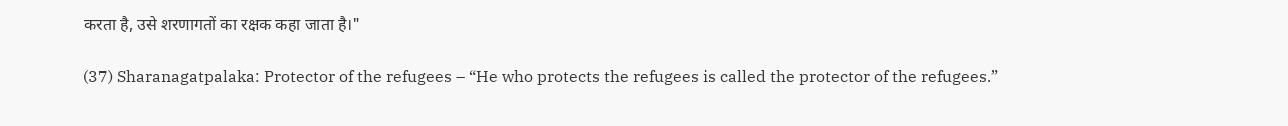करता है, उसे शरणागतों का रक्षक कहा जाता है।"

(37) Sharanagatpalaka: Protector of the refugees – “He who protects the refugees is called the protector of the refugees.”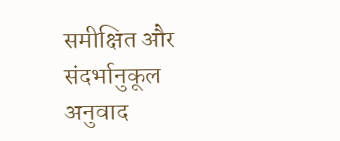समीक्षित और संदर्भानुकूल अनुवाद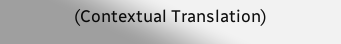(Contextual Translation)